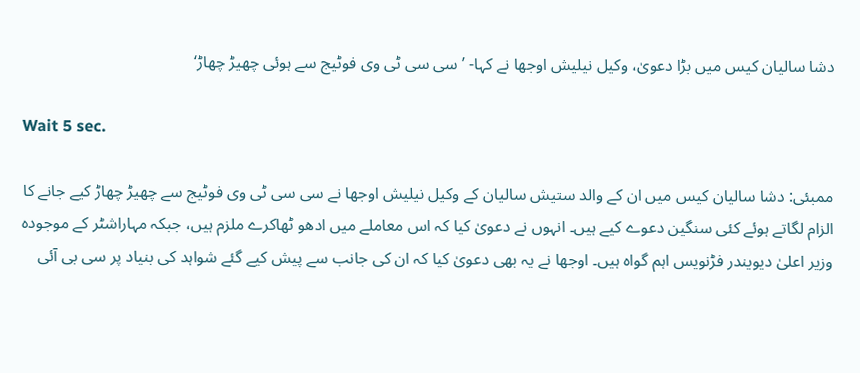دشا سالیان کیس میں بڑا دعویٰ، وکیل نیلیش اوجھا نے کہا- ’سی سی ٹی وی فوٹیج سے ہوئی چھیڑ چھاڑ‘

Wait 5 sec.

ممبئی: دشا سالیان کیس میں ان کے والد ستیش سالیان کے وکیل نیلیش اوجھا نے سی سی ٹی وی فوٹیج سے چھیڑ چھاڑ کیے جانے کا الزام لگاتے ہوئے کئی سنگین دعوے کیے ہیں۔ انہوں نے دعویٰ کیا کہ اس معاملے میں ادھو ٹھاکرے ملزم ہیں، جبکہ مہاراشٹر کے موجودہ وزیر اعلیٰ دیویندر فڑنویس اہم گواہ ہیں۔ اوجھا نے یہ بھی دعویٰ کیا کہ ان کی جانب سے پیش کیے گئے شواہد کی بنیاد پر سی بی آئی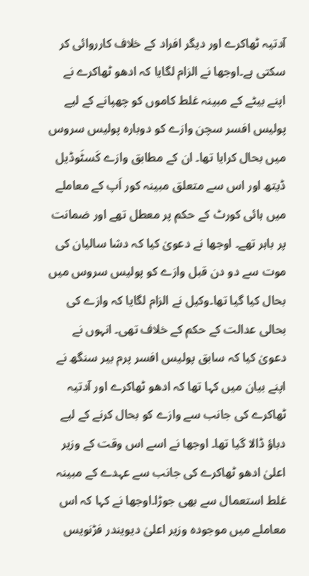آدتیہ ٹھاکرے اور دیگر افراد کے خلاف کارروائی کر سکتی ہے۔اوجھا نے الزام لگایا کہ ادھو ٹھاکرے نے اپنے بیٹے کے مبینہ غلط کاموں کو چھپانے کے لیے پولیس افسر سچن وازے کو دوبارہ پولیس سروس میں بحال کرایا تھا۔ ان کے مطابق وازے کَسٹَوڈیل ڈیتھ اور اس سے متعلق مبینہ کور اَپ کے معاملے میں ہائی کورٹ کے حکم پر معطل تھے اور ضمانت پر باہر تھے۔ اوجھا نے دعویٰ کیا کہ دشا سالیان کی موت سے دو دن قبل وازے کو پولیس سروس میں بحال کیا گیا تھا۔وکیل نے الزام لگایا کہ وازے کی بحالی عدالت کے حکم کے خلاف تھی۔ انہوں نے دعویٰ کیا کہ سابق پولیس افسر پرم بیر سنگھ نے اپنے بیان میں کہا تھا کہ ادھو ٹھاکرے اور آدتیہ ٹھاکرے کی جانب سے وازے کو بحال کرنے کے لیے دباؤ ڈالا گیا تھا۔ اوجھا نے اسے اس وقت کے وزیر اعلیٰ ادھو ٹھاکرے کی جانب سے عہدے کے مبینہ غلط استعمال سے بھی جوڑا۔اوجھا نے کہا کہ اس معاملے میں موجودہ وزیر اعلیٰ دیویندر فڑنویس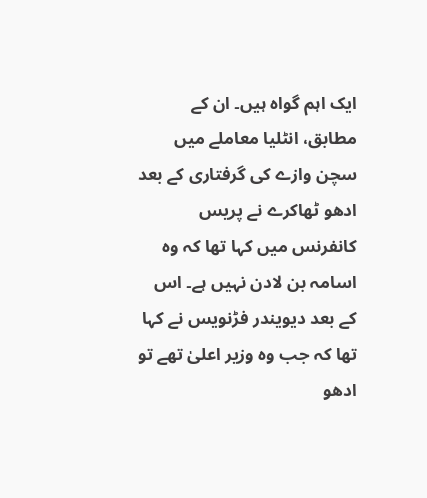ایک اہم گواہ ہیں۔ ان کے مطابق، انٹلیا معاملے میں سچن وازے کی گرفتاری کے بعد ادھو ٹھاکرے نے پریس کانفرنس میں کہا تھا کہ وہ اسامہ بن لادن نہیں ہے۔ اس کے بعد دیویندر فڑنویس نے کہا تھا کہ جب وہ وزیر اعلیٰ تھے تو ادھو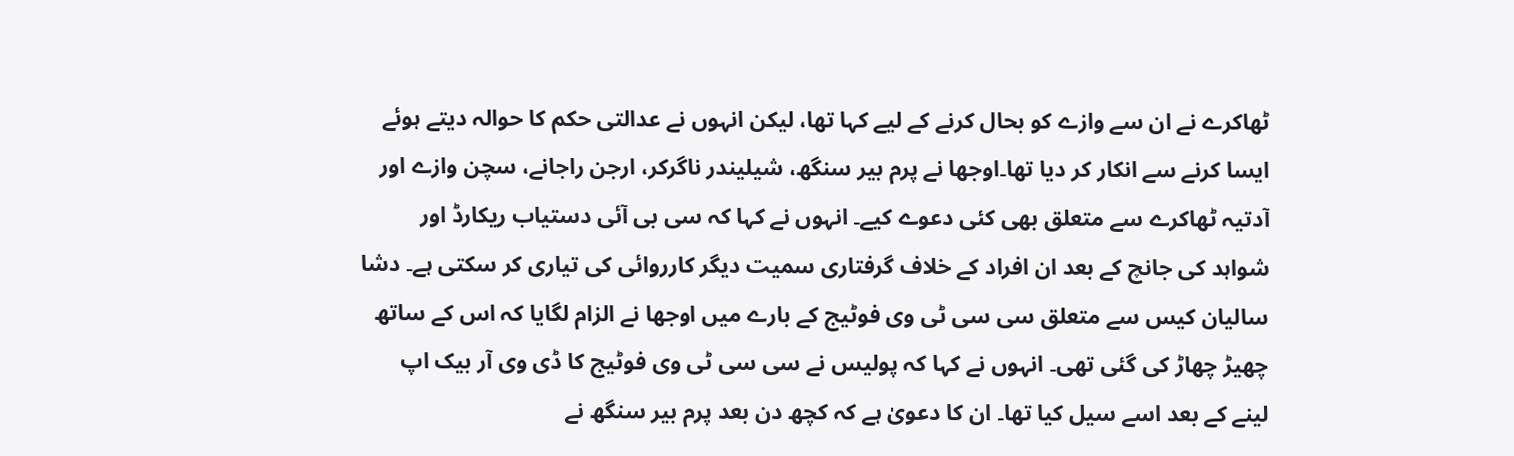ٹھاکرے نے ان سے وازے کو بحال کرنے کے لیے کہا تھا، لیکن انہوں نے عدالتی حکم کا حوالہ دیتے ہوئے ایسا کرنے سے انکار کر دیا تھا۔اوجھا نے پرم بیر سنگھ، شیلیندر ناگرکر، ارجن راجانے، سچن وازے اور آدتیہ ٹھاکرے سے متعلق بھی کئی دعوے کیے۔ انہوں نے کہا کہ سی بی آئی دستیاب ریکارڈ اور شواہد کی جانچ کے بعد ان افراد کے خلاف گرفتاری سمیت دیگر کارروائی کی تیاری کر سکتی ہے۔ دشا سالیان کیس سے متعلق سی سی ٹی وی فوٹیج کے بارے میں اوجھا نے الزام لگایا کہ اس کے ساتھ چھیڑ چھاڑ کی گئی تھی۔ انہوں نے کہا کہ پولیس نے سی سی ٹی وی فوٹیج کا ڈی وی آر بیک اپ لینے کے بعد اسے سیل کیا تھا۔ ان کا دعویٰ ہے کہ کچھ دن بعد پرم بیر سنگھ نے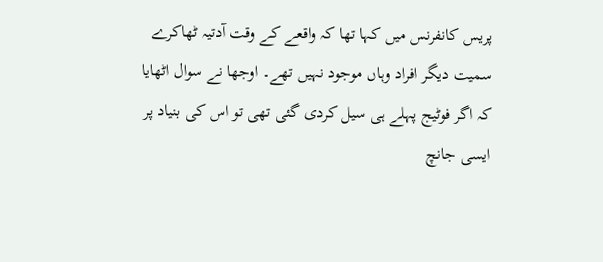پریس کانفرنس میں کہا تھا کہ واقعے کے وقت آدتیہ ٹھاکرے سمیت دیگر افراد وہاں موجود نہیں تھے۔ اوجھا نے سوال اٹھایا کہ اگر فوٹیج پہلے ہی سیل کردی گئی تھی تو اس کی بنیاد پر ایسی جانچ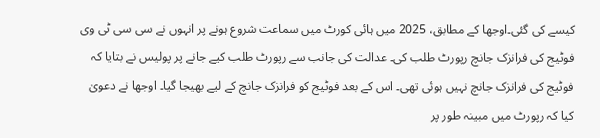کیسے کی گئی۔اوجھا کے مطابق، 2025 میں ہائی کورٹ میں سماعت شروع ہونے پر انہوں نے سی سی ٹی وی فوٹیج کی فرانزک جانچ رپورٹ طلب کی۔ عدالت کی جانب سے رپورٹ طلب کیے جانے پر پولیس نے بتایا کہ فوٹیج کی فرانزک جانچ نہیں ہوئی تھی۔ اس کے بعد فوٹیج کو فرانزک جانچ کے لیے بھیجا گیا۔ اوجھا نے دعویٰ کیا کہ رپورٹ میں مبینہ طور پر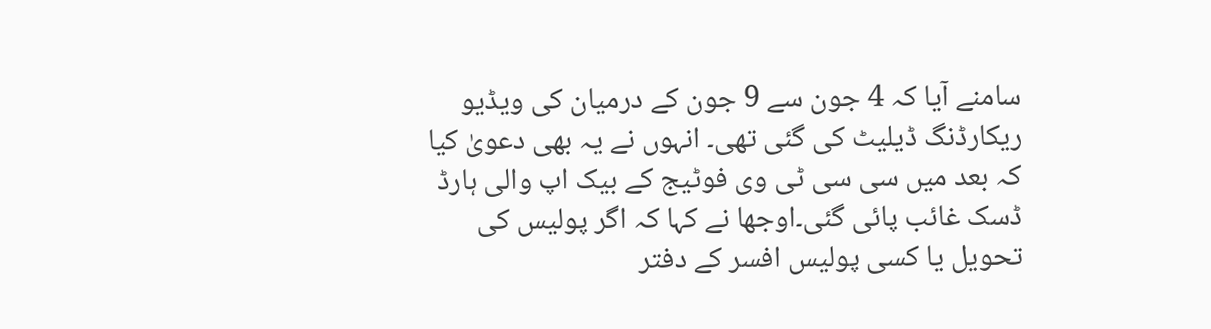سامنے آیا کہ 4 جون سے 9 جون کے درمیان کی ویڈیو ریکارڈنگ ڈیلیٹ کی گئی تھی۔ انہوں نے یہ بھی دعویٰ کیا کہ بعد میں سی سی ٹی وی فوٹیج کے بیک اپ والی ہارڈ ڈسک غائب پائی گئی۔اوجھا نے کہا کہ اگر پولیس کی تحویل یا کسی پولیس افسر کے دفتر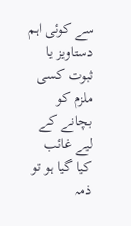سے کوئی اہم دستاویز یا ثبوت کسی ملزم کو بچانے کے لیے غائب کیا گیا ہو تو ذمہ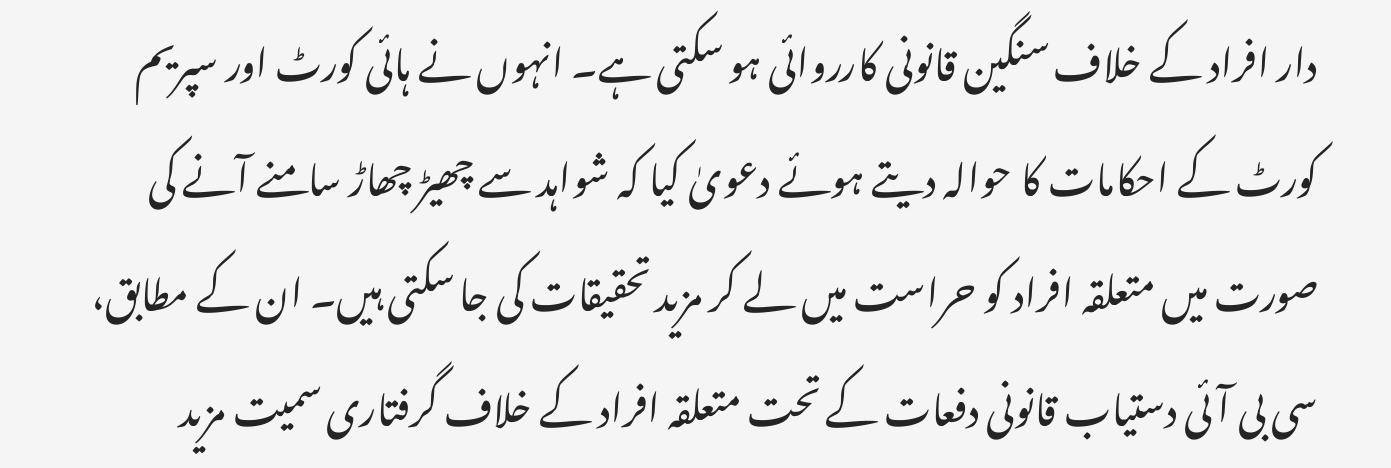دار افراد کے خلاف سنگین قانونی کارروائی ہو سکتی ہے۔ انہوں نے ہائی کورٹ اور سپریم کورٹ کے احکامات کا حوالہ دیتے ہوئے دعویٰ کیا کہ شواہد سے چھیڑ چھاڑ سامنے آنے کی صورت میں متعلقہ افراد کو حراست میں لے کر مزید تحقیقات کی جا سکتی ہیں۔ ان کے مطابق، سی بی آئی دستیاب قانونی دفعات کے تحت متعلقہ افراد کے خلاف گرفتاری سمیت مزید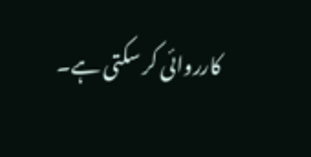کارروائی کر سکتی ہے۔